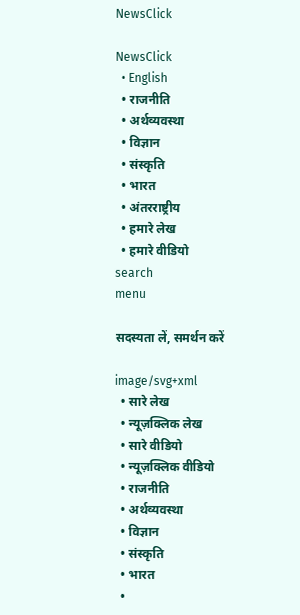NewsClick

NewsClick
  • English
  • राजनीति
  • अर्थव्यवस्था
  • विज्ञान
  • संस्कृति
  • भारत
  • अंतरराष्ट्रीय
  • हमारे लेख
  • हमारे वीडियो
search
menu

सदस्यता लें, समर्थन करें

image/svg+xml
  • सारे लेख
  • न्यूज़क्लिक लेख
  • सारे वीडियो
  • न्यूज़क्लिक वीडियो
  • राजनीति
  • अर्थव्यवस्था
  • विज्ञान
  • संस्कृति
  • भारत
  •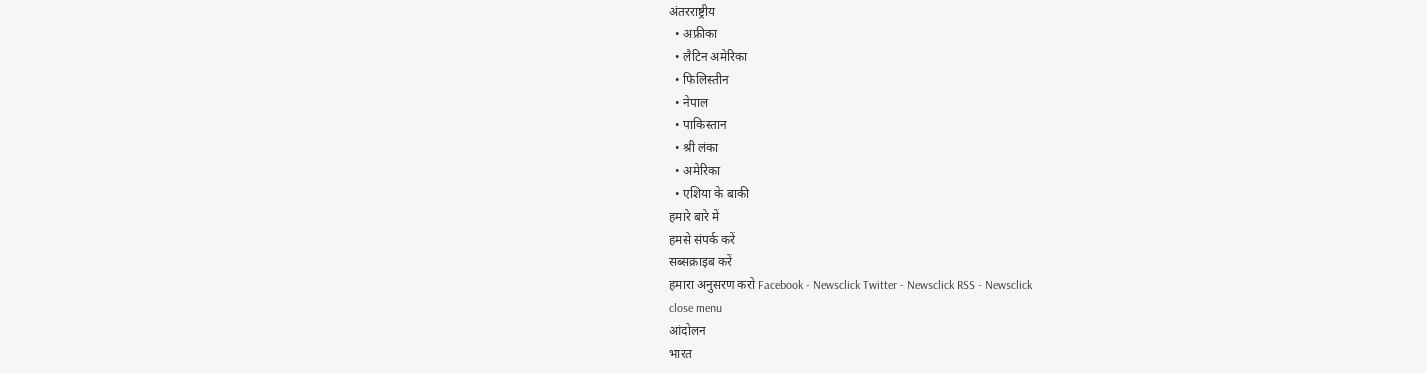अंतरराष्ट्रीय
  • अफ्रीका
  • लैटिन अमेरिका
  • फिलिस्तीन
  • नेपाल
  • पाकिस्तान
  • श्री लंका
  • अमेरिका
  • एशिया के बाकी
हमारे बारे में
हमसे संपर्क करें
सब्सक्राइब करें
हमारा अनुसरण करो Facebook - Newsclick Twitter - Newsclick RSS - Newsclick
close menu
आंदोलन
भारत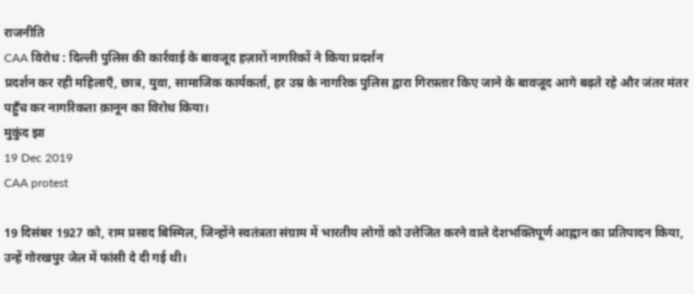राजनीति
CAA विरोध : दिल्ली पुलिस की कार्रवाई के बावजूद हज़ारों नागरिकों ने किया प्रदर्शन
प्रदर्शन कर रही महिलाएँ, छात्र, युवा, सामाजिक कार्यकर्ता, हर उम्र के नागरिक पुलिस द्वारा गिरफ़्तार किए जाने के बावजूद आगे बढ़ते रहे और जंतर मंतर पहुँच कर नागरिकता क़ानून का विरोध किया।
मुकुंद झा
19 Dec 2019
CAA protest

19 दिसंबर 1927 को, राम प्रसाद बिस्मिल, जिन्होंने स्वतंत्रता संग्राम में भारतीय लोगों को उत्तेजित करने वाले देशभक्तिपूर्ण आह्वान का प्रतिपादन किया, उन्हें गोरखपुर जेल में फांसी दे दी गई थी।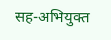सह-अभियुक्त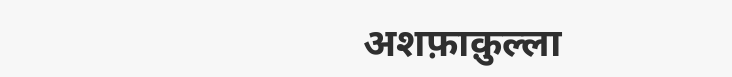अशफ़ाक़ुल्ला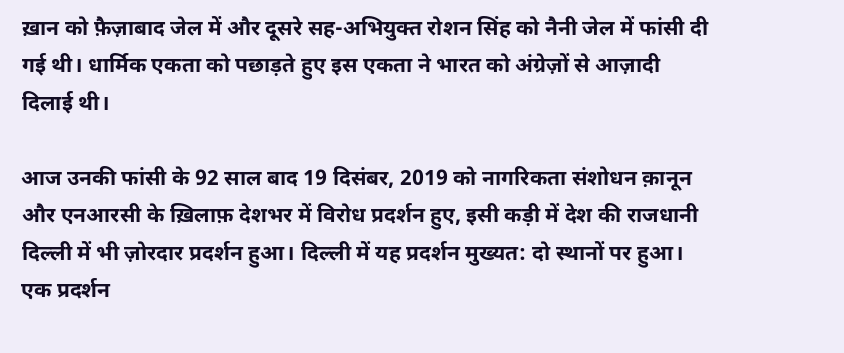ख़ान को फ़ैज़ाबाद जेल में और दूसरे सह-अभियुक्त रोशन सिंह को नैनी जेल में फांसी दी गई थी। धार्मिक एकता को पछाड़ते हुए इस एकता ने भारत को अंग्रेज़ों से आज़ादी दिलाई थी।

आज उनकी फांसी के 92 साल बाद 19 दिसंबर, 2019 को नागरिकता संशोधन क़ानून और एनआरसी के ख़िलाफ़ देशभर में विरोध प्रदर्शन हुए, इसी कड़ी में देश की राजधानी दिल्ली में भी ज़ोरदार प्रदर्शन हुआ। दिल्ली में यह प्रदर्शन मुख्यत: दो स्थानों पर हुआ। एक प्रदर्शन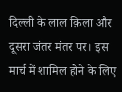दिल्ली के लाल क़िला और दूसरा जंतर मंतर पर। इस मार्च में शामिल होने के लिए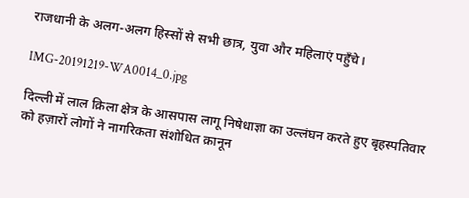राजधानी के अलग-अलग हिस्सों से सभी छात्र, युवा और महिलाएं पहुँचे।

IMG-20191219-WA0014_0.jpg

दिल्ली में लाल क़िला क्षेत्र के आसपास लागू निषेधाज्ञा का उल्लंघन करते हुए बृहस्पतिवार को हज़ारों लोगों ने नागरिकता संशोधित क़ानून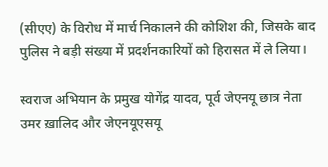(सीएए) के विरोध में मार्च निकालने की कोशिश की, जिसके बाद पुलिस ने बड़ी संख्या में प्रदर्शनकारियों को हिरासत में ले लिया।

स्वराज अभियान के प्रमुख योगेंद्र यादव, पूर्व जेएनयू छात्र नेता उमर ख़ालिद और जेएनयूएसयू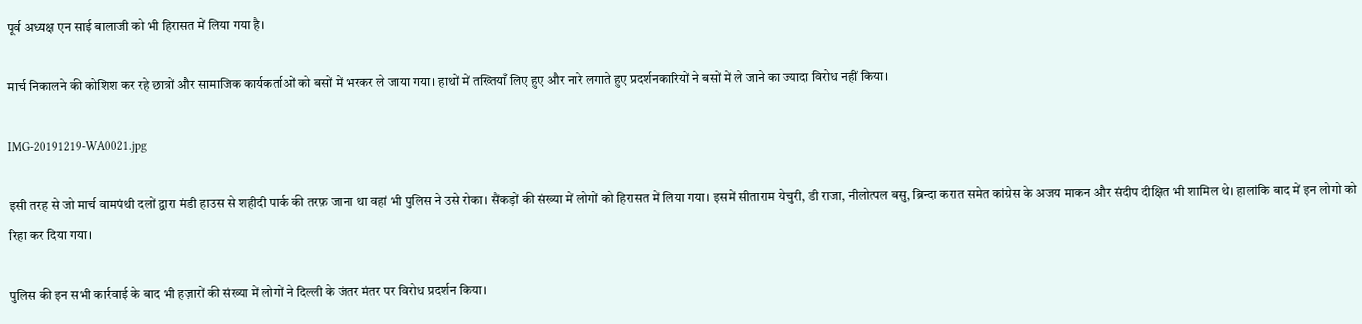पूर्व अध्यक्ष एन साई बालाजी को भी हिरासत में लिया गया है।

मार्च निकालने की कोशिश कर रहे छात्रों और सामाजिक कार्यकर्ताओं को बसों में भरकर ले जाया गया। हाथों में तख्तियाँ लिए हुए और नारे लगाते हुए प्रदर्शनकारियों ने बसों में ले जाने का ज्यादा विरोध नहीं किया।

IMG-20191219-WA0021.jpg

इसी तरह से जो मार्च वामपंथी दलों द्वारा मंडी हाउस से शहीदी पार्क की तरफ़ जाना था वहां भी पुलिस ने उसे रोका। सैंकड़ों की संख्या में लोगों को हिरासत में लिया गया। इसमें सीताराम येचुरी, डी राजा, नीलोत्पल बसु, ब्रिन्दा करात समेत कांग्रेस के अजय माकन और संदीप दीक्षित भी शामिल थे। हालांकि बाद में इन लोगो को रिहा कर दिया गया।

पुलिस की इन सभी कार्रवाई के बाद भी हज़ारों की संख्या में लोगों ने दिल्ली के जंतर मंतर पर विरोध प्रदर्शन किया।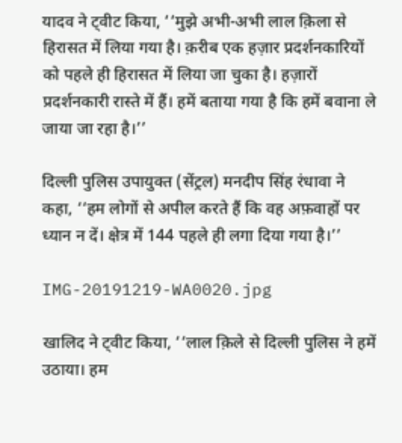यादव ने ट्वीट किया, ‘‘मुझे अभी-अभी लाल क़िला से हिरासत में लिया गया है। क़रीब एक हज़ार प्रदर्शनकारियों को पहले ही हिरासत में लिया जा चुका है। हज़ारों प्रदर्शनकारी रास्ते में हैं। हमें बताया गया है कि हमें बवाना ले जाया जा रहा है।’’

दिल्ली पुलिस उपायुक्त (सेंट्रल) मनदीप सिंह रंधावा ने कहा, ‘‘हम लोगों से अपील करते हैं कि वह अफ़वाहों पर ध्यान न दें। क्षेत्र में 144 पहले ही लगा दिया गया है।’’

IMG-20191219-WA0020.jpg

खालिद ने ट्वीट किया, ‘‘लाल क़िले से दिल्ली पुलिस ने हमें उठाया। हम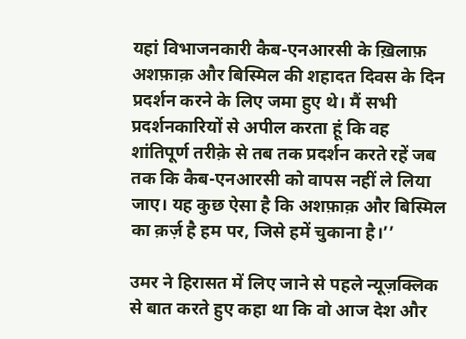यहां विभाजनकारी कैब-एनआरसी के ख़िलाफ़ अशफ़ाक़ और बिस्मिल की शहादत दिवस के दिन प्रदर्शन करने के लिए जमा हुए थे। मैं सभी प्रदर्शनकारियों से अपील करता हूं कि वह शांतिपूर्ण तरीक़े से तब तक प्रदर्शन करते रहें जब तक कि कैब-एनआरसी को वापस नहीं ले लिया जाए। यह कुछ ऐसा है कि अशफ़ाक़ और बिस्मिल का क़र्ज़ है हम पर, जिसे हमें चुकाना है।’’

उमर ने हिरासत में लिए जाने से पहले न्यूज़क्लिक से बात करते हुए कहा था कि वो आज देश और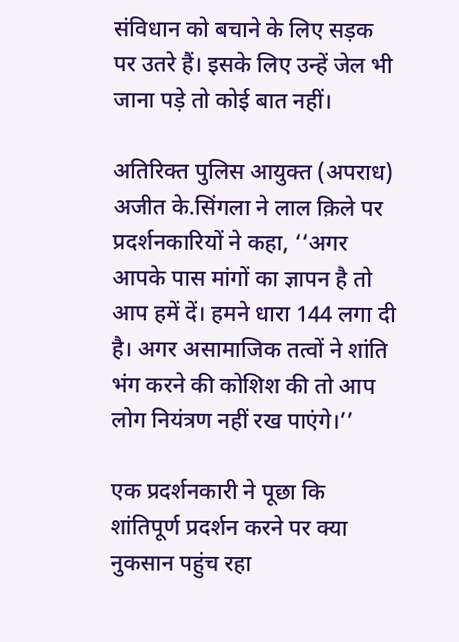संविधान को बचाने के लिए सड़क पर उतरे हैं। इसके लिए उन्हें जेल भी जाना पड़े तो कोई बात नहीं।

अतिरिक्त पुलिस आयुक्त (अपराध) अजीत के.सिंगला ने लाल क़िले पर प्रदर्शनकारियों ने कहा, ‘‘अगर आपके पास मांगों का ज्ञापन है तो आप हमें दें। हमने धारा 144 लगा दी है। अगर असामाजिक तत्वों ने शांति भंग करने की कोशिश की तो आप लोग नियंत्रण नहीं रख पाएंगे।’’

एक प्रदर्शनकारी ने पूछा कि शांतिपूर्ण प्रदर्शन करने पर क्या नुकसान पहुंच रहा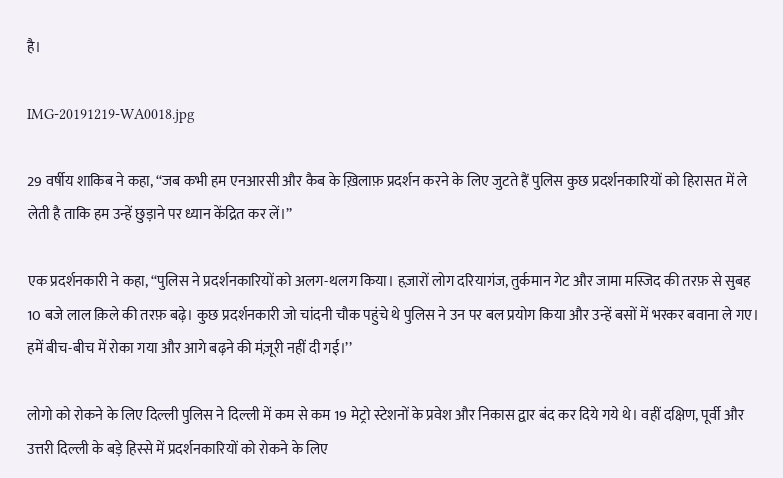है।

IMG-20191219-WA0018.jpg

29 वर्षीय शाकिब ने कहा, ‘‘जब कभी हम एनआरसी और कैब के ख़िलाफ़ प्रदर्शन करने के लिए जुटते हैं पुलिस कुछ प्रदर्शनकारियों को हिरासत में ले लेती है ताकि हम उन्हें छुड़ाने पर ध्यान केंद्रित कर लें।’’

एक प्रदर्शनकारी ने कहा, ‘‘पुलिस ने प्रदर्शनकारियों को अलग-थलग किया। हज़ारों लोग दरियागंज, तुर्कमान गेट और जामा मस्जिद की तरफ़ से सुबह 10 बजे लाल क़िले की तरफ़ बढ़े। कुछ प्रदर्शनकारी जो चांदनी चौक पहुंचे थे पुलिस ने उन पर बल प्रयोग किया और उन्हें बसों में भरकर बवाना ले गए। हमें बीच-बीच में रोका गया और आगे बढ़ने की मंज़ूरी नहीं दी गई।’’

लोगो को रोकने के लिए दिल्ली पुलिस ने दिल्ली में कम से कम 19 मेट्रो स्टेशनों के प्रवेश और निकास द्वार बंद कर दिये गये थे। वहीं दक्षिण, पूर्वी और उत्तरी दिल्ली के बड़े हिस्से में प्रदर्शनकारियों को रोकने के लिए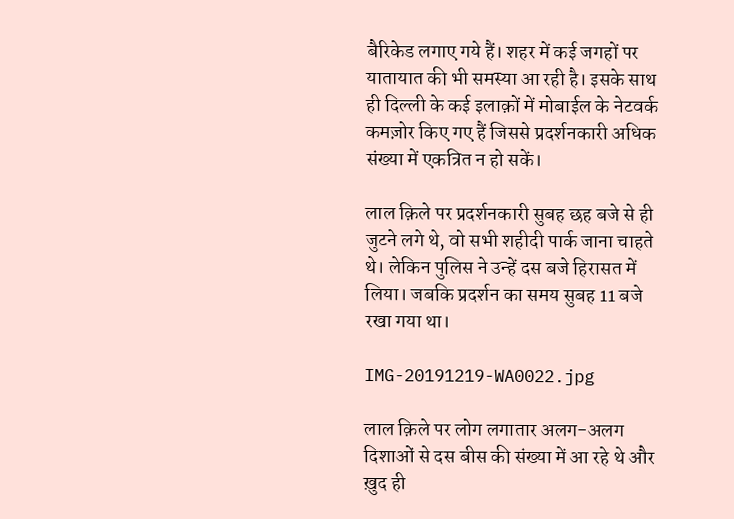बैरिकेड लगाए गये हैं। शहर में कई जगहों पर यातायात की भी समस्या आ रही है। इसके साथ ही दिल्ली के कई इलाक़ों में मोबाईल के नेटवर्क कमज़ोर किए गए हैं जिससे प्रदर्शनकारी अधिक संख्या में एकत्रित न हो सकें।

लाल क़िले पर प्रदर्शनकारी सुबह छह बजे से ही जुटने लगे थे, वो सभी शहीदी पार्क जाना चाहते थे। लेकिन पुलिस ने उन्हें दस बजे हिरासत में लिया। जबकि प्रदर्शन का समय सुबह 11 बजे रखा गया था।

IMG-20191219-WA0022.jpg

लाल क़िले पर लोग लगातार अलग-अलग दिशाओं से दस बीस की संख्या में आ रहे थे और ख़ुद ही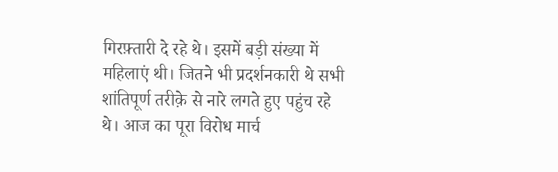गिरफ़्तारी दे रहे थे। इसमें बड़ी संख्या में महिलाएं थी। जितने भी प्रदर्शनकारी थे सभी शांतिपूर्ण तरीक़े से नारे लगते हुए पहुंच रहे थे। आज का पूरा विरोध मार्च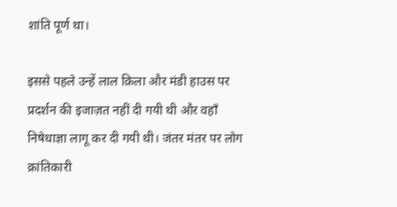शांति पूर्ण था।

इससे पहले उन्हें लाल क़िला और मंडी हाउस पर प्रदर्शन की इजाज़त नहीं दी गयी थी और वहाँ निषेधाज्ञा लागू कर दी गयी थी। जंतर मंतर पर लोग क्रांतिकारी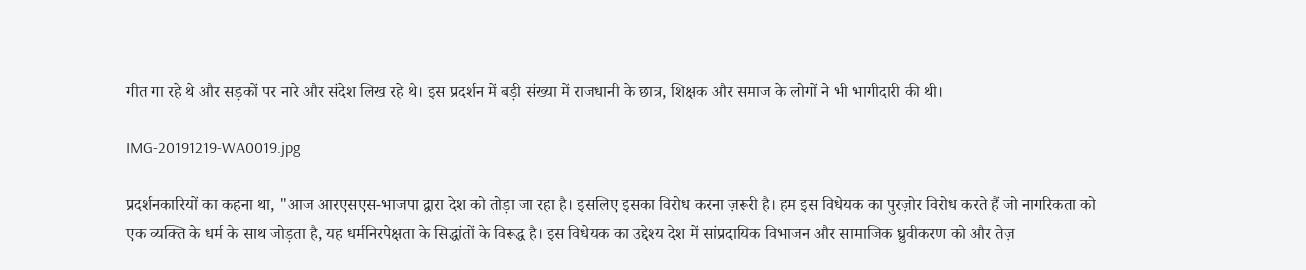गीत गा रहे थे और सड़कों पर नारे और संदेश लिख रहे थे। इस प्रदर्शन में बड़ी संख्या में राजधानी के छात्र, शिक्षक और समाज के लोगों ने भी भागीदारी की थी।

IMG-20191219-WA0019.jpg

प्रदर्शनकारियों का कहना था, "आज आरएसएस-भाजपा द्वारा देश को तोड़ा जा रहा है। इसलिए इसका विरोध करना ज़रूरी है। हम इस विधेयक का पुरज़ोर विरोध करते हैं जो नागरिकता को एक व्यक्ति के धर्म के साथ जोड़ता है, यह धर्मनिरपेक्षता के सिद्धांतों के विरूद्ध है। इस विधेयक का उद्देश्य देश में सांप्रदायिक विभाजन और सामाजिक ध्रुवीकरण को और तेज़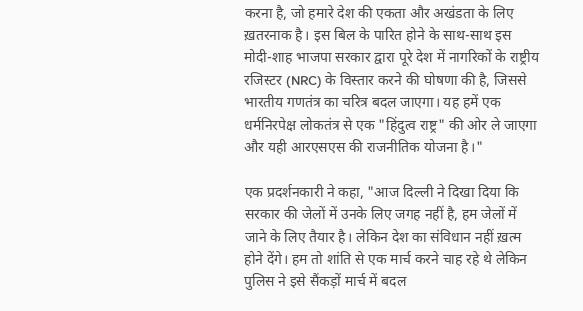करना है, जो हमारे देश की एकता और अखंडता के लिए ख़तरनाक है। इस बिल के पारित होने के साथ-साथ इस मोदी-शाह भाजपा सरकार द्वारा पूरे देश में नागरिकों के राष्ट्रीय रजिस्टर (NRC) के विस्तार करने की घोषणा की है, जिससे भारतीय गणतंत्र का चरित्र बदल जाएगा। यह हमें एक धर्मनिरपेक्ष लोकतंत्र से एक "हिंदुत्व राष्ट्र" की ओर ले जाएगा और यही आरएसएस की राजनीतिक योजना है।"

एक प्रदर्शनकारी ने कहा, "आज दिल्ली ने दिखा दिया कि सरकार की जेलों में उनके लिए जगह नहीं है, हम जेलों में जाने के लिए तैयार है। लेकिन देश का संविधान नहीं ख़त्म होने देंगे। हम तो शांति से एक मार्च करने चाह रहे थे लेकिन पुलिस ने इसे सैंकड़ों मार्च में बदल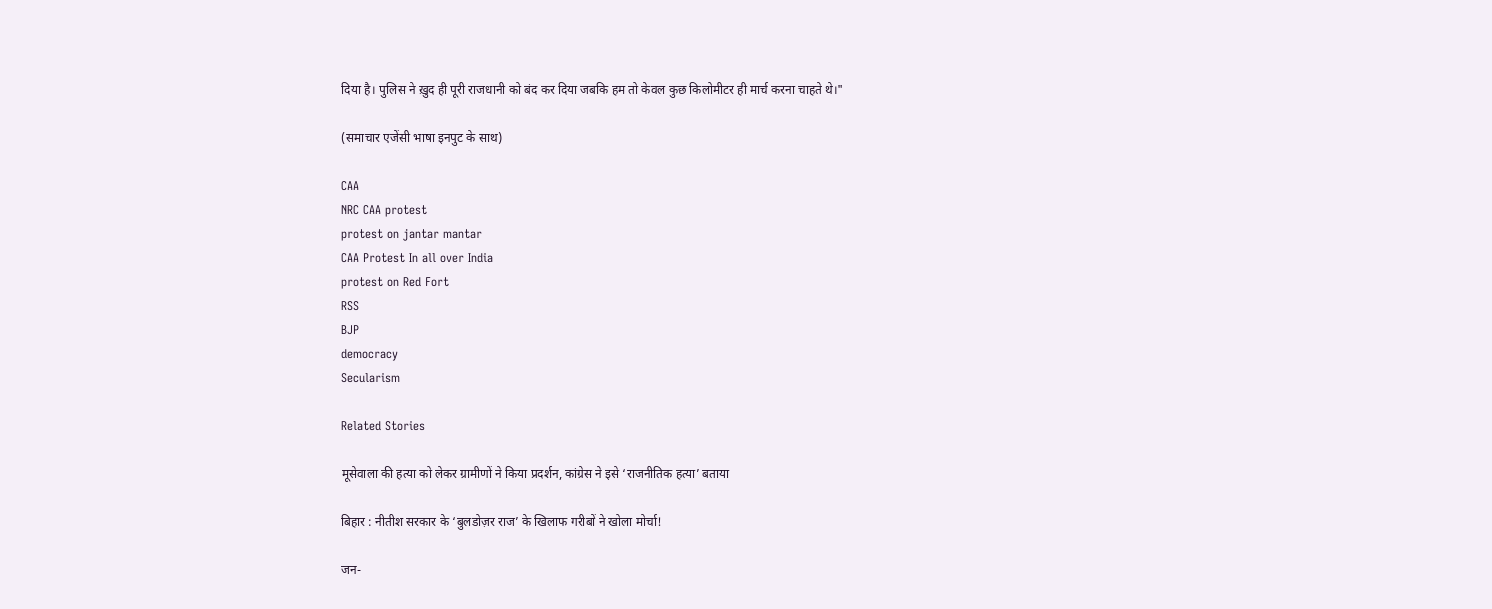दिया है। पुलिस ने ख़ुद ही पूरी राजधानी को बंद कर दिया जबकि हम तो केवल कुछ किलोमीटर ही मार्च करना चाहते थे।"

(समाचार एजेंसी भाषा इनपुट के साथ)

CAA
NRC CAA protest
protest on jantar mantar
CAA Protest In all over India
protest on Red Fort
RSS
BJP
democracy
Secularism

Related Stories

मूसेवाला की हत्या को लेकर ग्रामीणों ने किया प्रदर्शन, कांग्रेस ने इसे ‘राजनीतिक हत्या’ बताया

बिहार : नीतीश सरकार के ‘बुलडोज़र राज’ के खिलाफ गरीबों ने खोला मोर्चा!

जन-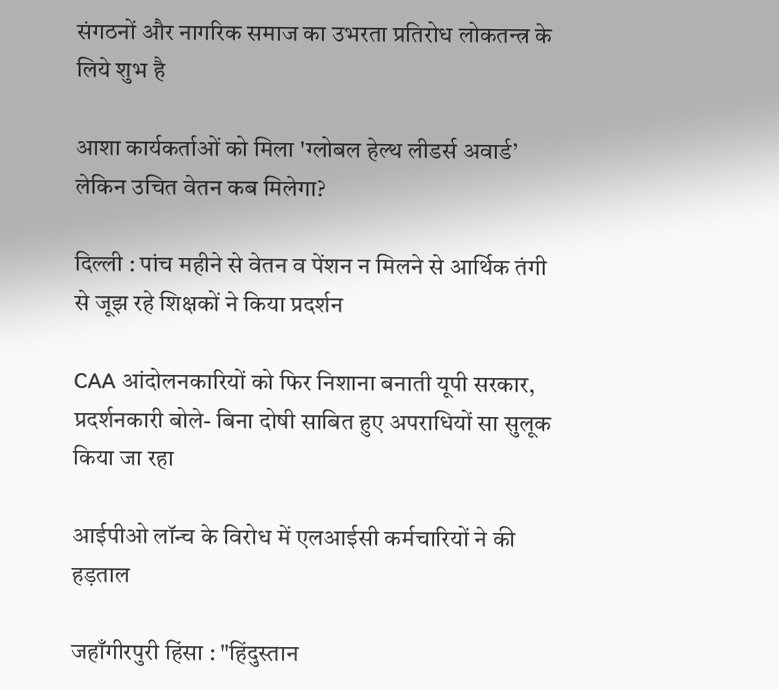संगठनों और नागरिक समाज का उभरता प्रतिरोध लोकतन्त्र के लिये शुभ है

आशा कार्यकर्ताओं को मिला 'ग्लोबल हेल्थ लीडर्स अवार्ड’  लेकिन उचित वेतन कब मिलेगा?

दिल्ली : पांच महीने से वेतन व पेंशन न मिलने से आर्थिक तंगी से जूझ रहे शिक्षकों ने किया प्रदर्शन

CAA आंदोलनकारियों को फिर निशाना बनाती यूपी सरकार, प्रदर्शनकारी बोले- बिना दोषी साबित हुए अपराधियों सा सुलूक किया जा रहा

आईपीओ लॉन्च के विरोध में एलआईसी कर्मचारियों ने की हड़ताल

जहाँगीरपुरी हिंसा : "हिंदुस्तान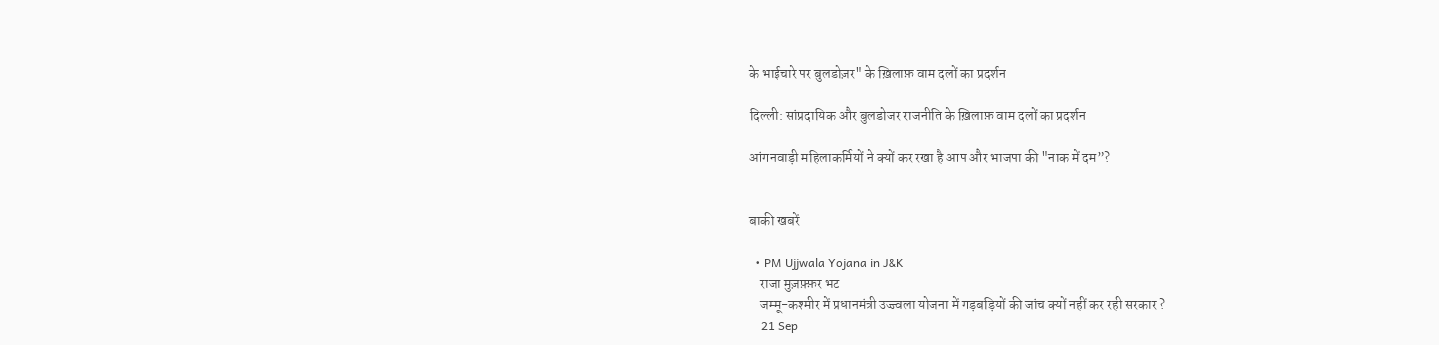के भाईचारे पर बुलडोज़र" के ख़िलाफ़ वाम दलों का प्रदर्शन

दिल्ली: सांप्रदायिक और बुलडोजर राजनीति के ख़िलाफ़ वाम दलों का प्रदर्शन

आंगनवाड़ी महिलाकर्मियों ने क्यों कर रखा है आप और भाजपा की "नाक में दम”?


बाकी खबरें

  • PM Ujjwala Yojana in J&K
    राजा मुज़फ़्फ़र भट
    जम्मू-कश्मीर में प्रधानमंत्री उज्ज्वला योजना में गड़बड़ियों की जांच क्यों नहीं कर रही सरकार ?
    21 Sep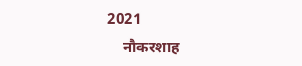2021
    नौकरशाह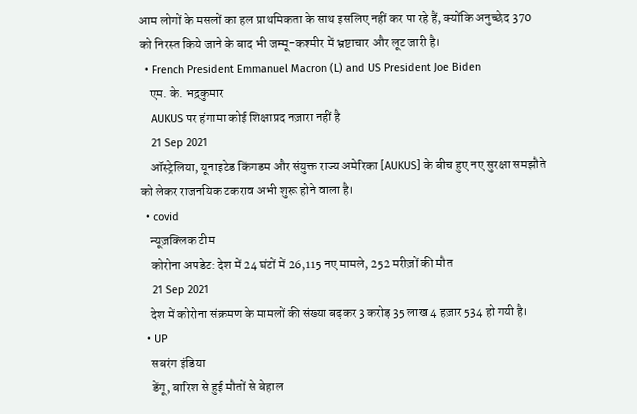आम लोगों के मसलों का हल प्राथमिकता के साथ इसलिए नहीं कर पा रहे हैं, क्योंकि अनुच्छेद 370 को निरस्त किये जाने के बाद भी जम्मू-कश्मीर में भ्रष्टाचार और लूट जारी है।
  • French President Emmanuel Macron (L) and US President Joe Biden
    एम. के. भद्रकुमार
    AUKUS पर हंगामा कोई शिक्षाप्रद नज़ारा नहीं है
    21 Sep 2021
    ऑस्ट्रेलिया, यूनाइटेड किंगडम और संयुक्त राज्य अमेरिका [AUKUS] के बीच हुए नए सुरक्षा समझौते को लेकर राजनयिक टकराव अभी शुरू होने वाला है।
  • covid
    न्यूज़क्लिक टीम
    कोरोना अपडेट: देश में 24 घंटों में 26,115 नए मामले, 252 मरीज़ों की मौत
    21 Sep 2021
    देश में कोरोना संक्रमण के मामलों की संख्या बढ़कर 3 करोड़ 35 लाख 4 हज़ार 534 हो गयी है।
  • UP
    सबरंग इंडिया
    डेंगू, बारिश से हुई मौतों से बेहाल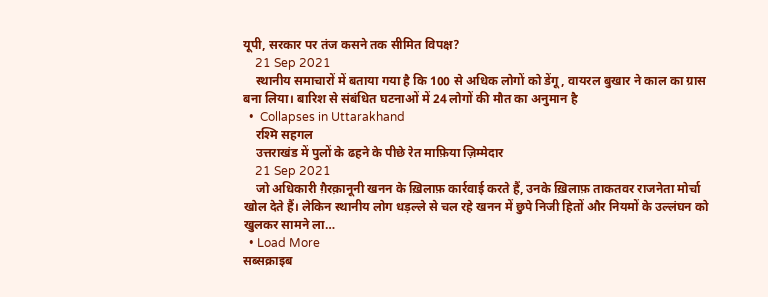यूपी, सरकार पर तंज कसने तक सीमित विपक्ष?
    21 Sep 2021
    स्थानीय समाचारों में बताया गया है कि 100 से अधिक लोगों को डेंगू, वायरल बुखार ने काल का ग्रास बना लिया। बारिश से संबंधित घटनाओं में 24 लोगों की मौत का अनुमान है
  •  Collapses in Uttarakhand
    रश्मि सहगल
    उत्तराखंड में पुलों के ढहने के पीछे रेत माफ़िया ज़िम्मेदार
    21 Sep 2021
    जो अधिकारी ग़ैरक़ानूनी खनन के ख़िलाफ़ कार्रवाई करते हैं, उनके ख़िलाफ़ ताकतवर राजनेता मोर्चा खोल देते हैं। लेकिन स्थानीय लोग धड़ल्ले से चल रहे खनन में छुपे निजी हितों और नियमों के उल्लंघन को खुलकर सामने ला…
  • Load More
सब्सक्राइब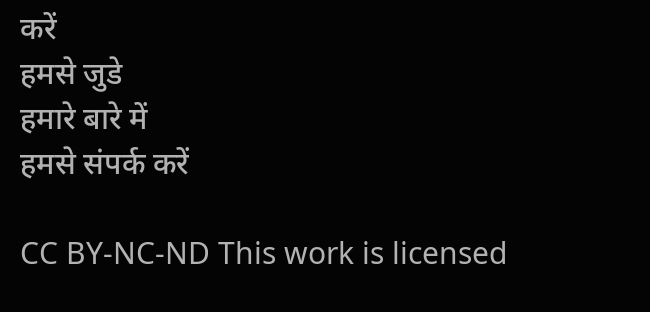करें
हमसे जुडे
हमारे बारे में
हमसे संपर्क करें

CC BY-NC-ND This work is licensed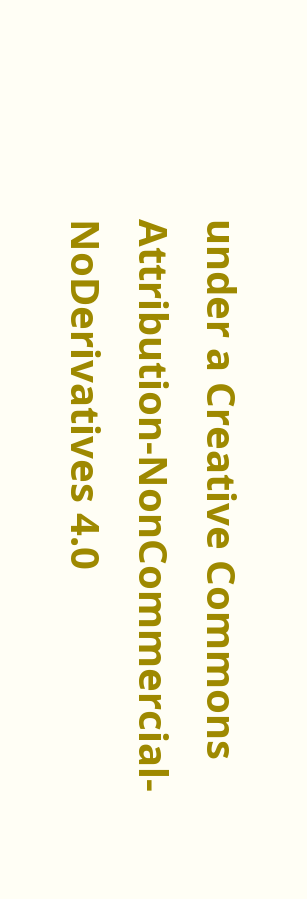under a Creative Commons Attribution-NonCommercial-NoDerivatives 4.0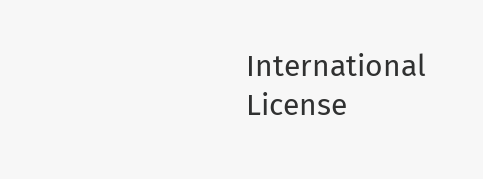International License